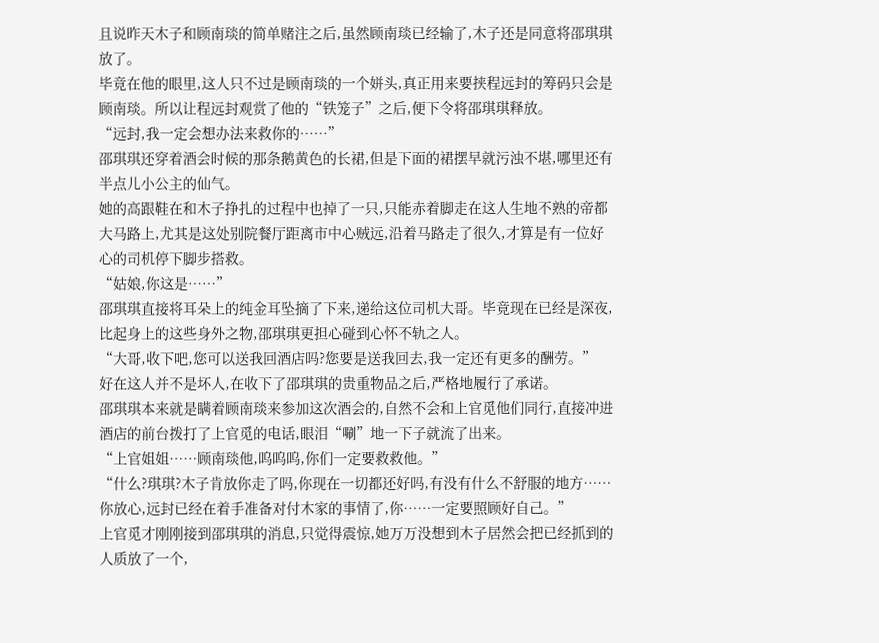且说昨天木子和顾南琰的简单赌注之后,虽然顾南琰已经输了,木子还是同意将邵琪琪放了。
毕竟在他的眼里,这人只不过是顾南琰的一个姘头,真正用来要挟程远封的筹码只会是顾南琰。所以让程远封观赏了他的“铁笼子”之后,便下令将邵琪琪释放。
“远封,我一定会想办法来救你的……”
邵琪琪还穿着酒会时候的那条鹅黄色的长裙,但是下面的裙摆早就污浊不堪,哪里还有半点儿小公主的仙气。
她的高跟鞋在和木子挣扎的过程中也掉了一只,只能赤着脚走在这人生地不熟的帝都大马路上,尤其是这处别院餐厅距离市中心贼远,沿着马路走了很久,才算是有一位好心的司机停下脚步搭救。
“姑娘,你这是……”
邵琪琪直接将耳朵上的纯金耳坠摘了下来,递给这位司机大哥。毕竟现在已经是深夜,比起身上的这些身外之物,邵琪琪更担心碰到心怀不轨之人。
“大哥,收下吧,您可以送我回酒店吗?您要是送我回去,我一定还有更多的酬劳。”
好在这人并不是坏人,在收下了邵琪琪的贵重物品之后,严格地履行了承诺。
邵琪琪本来就是瞒着顾南琰来参加这次酒会的,自然不会和上官觅他们同行,直接冲进酒店的前台拨打了上官觅的电话,眼泪“唰”地一下子就流了出来。
“上官姐姐……顾南琰他,呜呜呜,你们一定要救救他。”
“什么?琪琪?木子肯放你走了吗,你现在一切都还好吗,有没有什么不舒服的地方……你放心,远封已经在着手准备对付木家的事情了,你……一定要照顾好自己。”
上官觅才刚刚接到邵琪琪的消息,只觉得震惊,她万万没想到木子居然会把已经抓到的人质放了一个,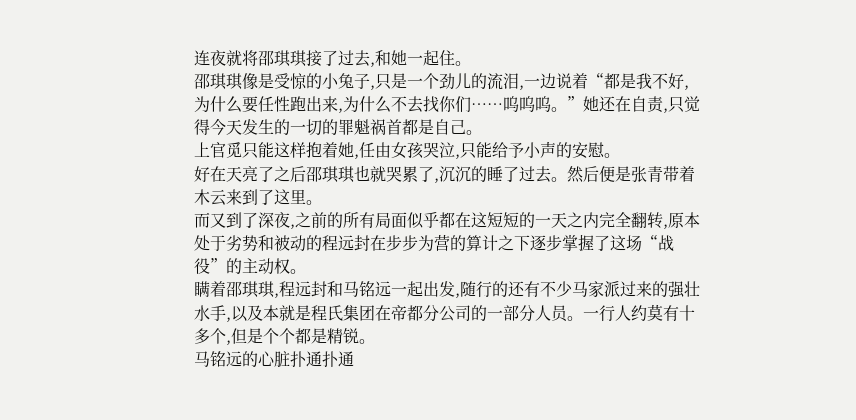连夜就将邵琪琪接了过去,和她一起住。
邵琪琪像是受惊的小兔子,只是一个劲儿的流泪,一边说着“都是我不好,为什么要任性跑出来,为什么不去找你们……呜呜呜。”她还在自责,只觉得今天发生的一切的罪魁祸首都是自己。
上官觅只能这样抱着她,任由女孩哭泣,只能给予小声的安慰。
好在天亮了之后邵琪琪也就哭累了,沉沉的睡了过去。然后便是张青带着木云来到了这里。
而又到了深夜,之前的所有局面似乎都在这短短的一天之内完全翻转,原本处于劣势和被动的程远封在步步为营的算计之下逐步掌握了这场“战役”的主动权。
瞒着邵琪琪,程远封和马铭远一起出发,随行的还有不少马家派过来的强壮水手,以及本就是程氏集团在帝都分公司的一部分人员。一行人约莫有十多个,但是个个都是精锐。
马铭远的心脏扑通扑通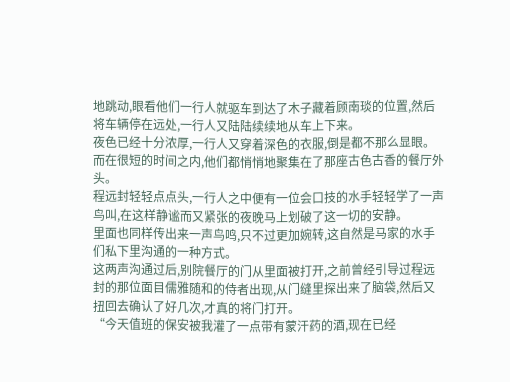地跳动,眼看他们一行人就驱车到达了木子藏着顾南琰的位置,然后将车辆停在远处,一行人又陆陆续续地从车上下来。
夜色已经十分浓厚,一行人又穿着深色的衣服,倒是都不那么显眼。
而在很短的时间之内,他们都悄悄地聚集在了那座古色古香的餐厅外头。
程远封轻轻点点头,一行人之中便有一位会口技的水手轻轻学了一声鸟叫,在这样静谧而又紧张的夜晚马上划破了这一切的安静。
里面也同样传出来一声鸟鸣,只不过更加婉转,这自然是马家的水手们私下里沟通的一种方式。
这两声沟通过后,别院餐厅的门从里面被打开,之前曾经引导过程远封的那位面目儒雅随和的侍者出现,从门缝里探出来了脑袋,然后又扭回去确认了好几次,才真的将门打开。
“今天值班的保安被我灌了一点带有蒙汗药的酒,现在已经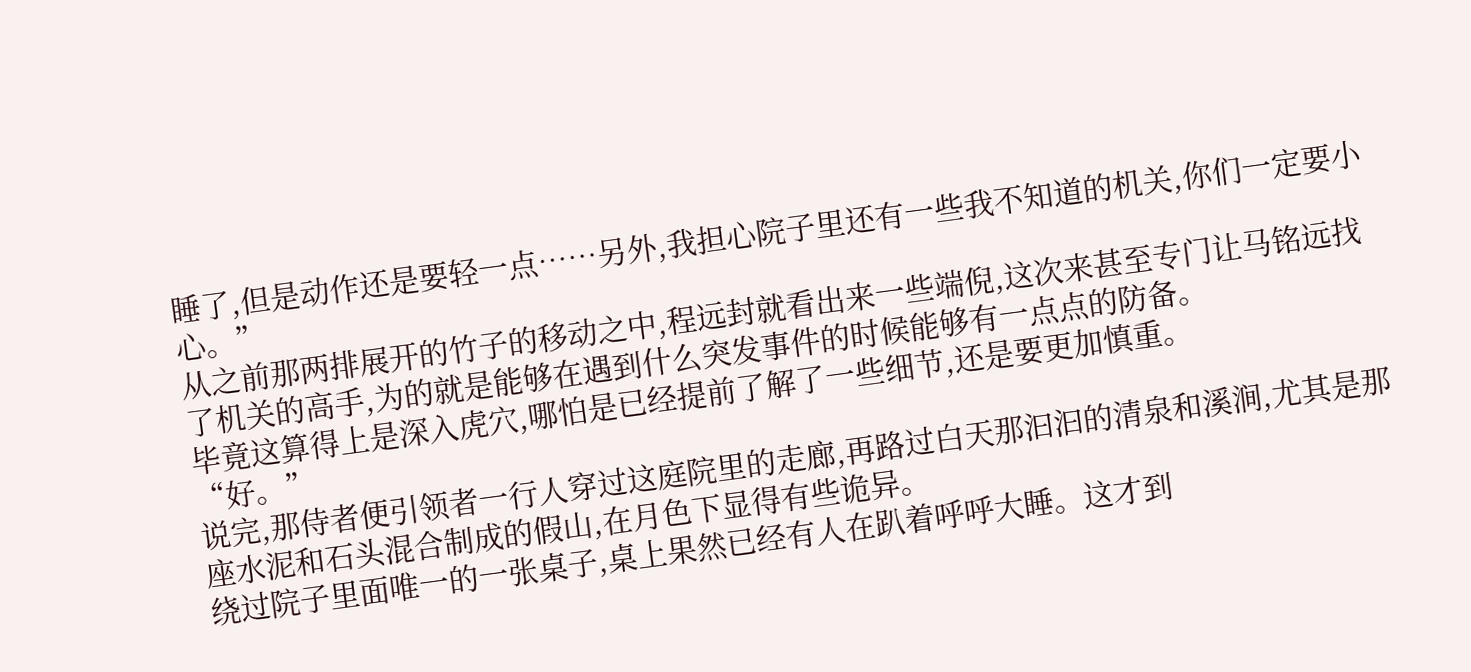睡了,但是动作还是要轻一点……另外,我担心院子里还有一些我不知道的机关,你们一定要小心。”
从之前那两排展开的竹子的移动之中,程远封就看出来一些端倪,这次来甚至专门让马铭远找了机关的高手,为的就是能够在遇到什么突发事件的时候能够有一点点的防备。
毕竟这算得上是深入虎穴,哪怕是已经提前了解了一些细节,还是要更加慎重。
“好。”
说完,那侍者便引领者一行人穿过这庭院里的走廊,再路过白天那汩汩的清泉和溪涧,尤其是那座水泥和石头混合制成的假山,在月色下显得有些诡异。
绕过院子里面唯一的一张桌子,桌上果然已经有人在趴着呼呼大睡。这才到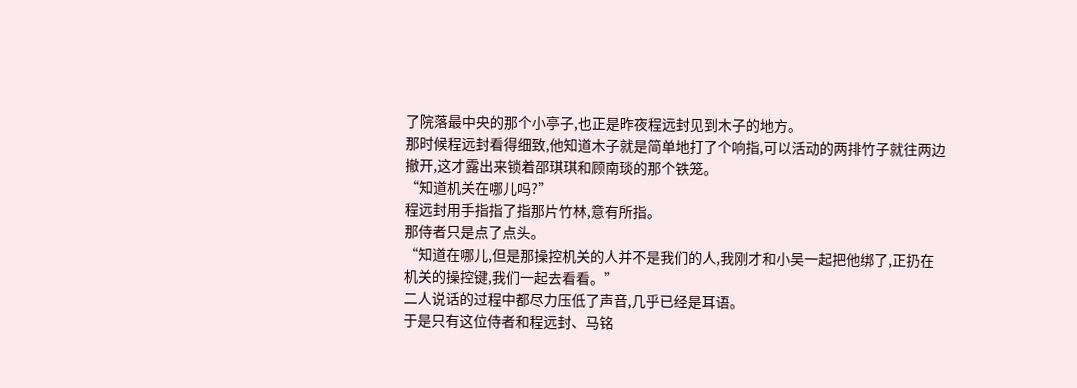了院落最中央的那个小亭子,也正是昨夜程远封见到木子的地方。
那时候程远封看得细致,他知道木子就是简单地打了个响指,可以活动的两排竹子就往两边撤开,这才露出来锁着邵琪琪和顾南琰的那个铁笼。
“知道机关在哪儿吗?”
程远封用手指指了指那片竹林,意有所指。
那侍者只是点了点头。
“知道在哪儿,但是那操控机关的人并不是我们的人,我刚才和小吴一起把他绑了,正扔在机关的操控键,我们一起去看看。”
二人说话的过程中都尽力压低了声音,几乎已经是耳语。
于是只有这位侍者和程远封、马铭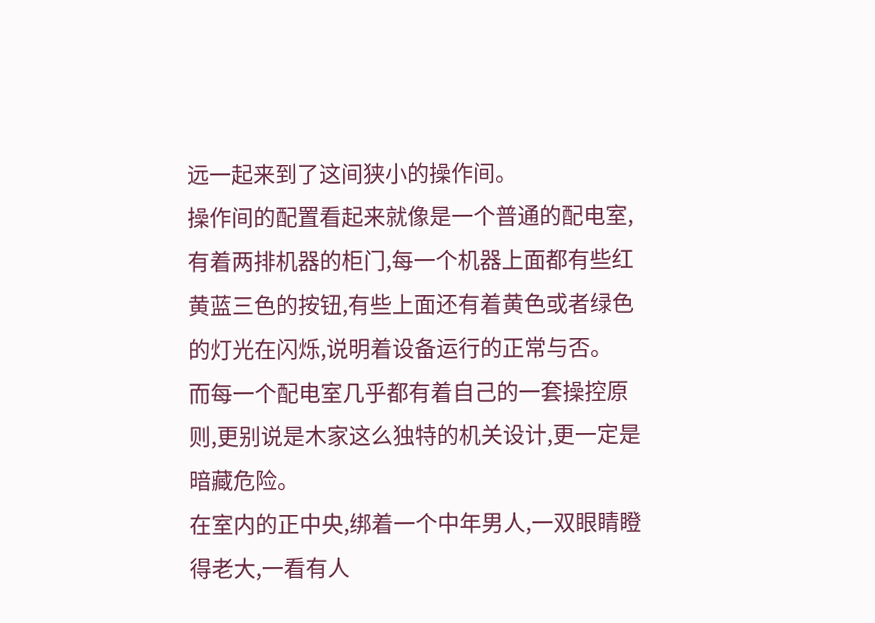远一起来到了这间狭小的操作间。
操作间的配置看起来就像是一个普通的配电室,有着两排机器的柜门,每一个机器上面都有些红黄蓝三色的按钮,有些上面还有着黄色或者绿色的灯光在闪烁,说明着设备运行的正常与否。
而每一个配电室几乎都有着自己的一套操控原则,更别说是木家这么独特的机关设计,更一定是暗藏危险。
在室内的正中央,绑着一个中年男人,一双眼睛瞪得老大,一看有人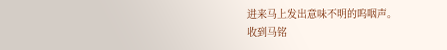进来马上发出意味不明的呜咽声。
收到马铭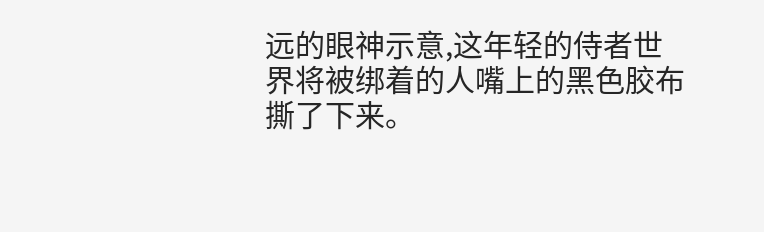远的眼神示意,这年轻的侍者世界将被绑着的人嘴上的黑色胶布撕了下来。